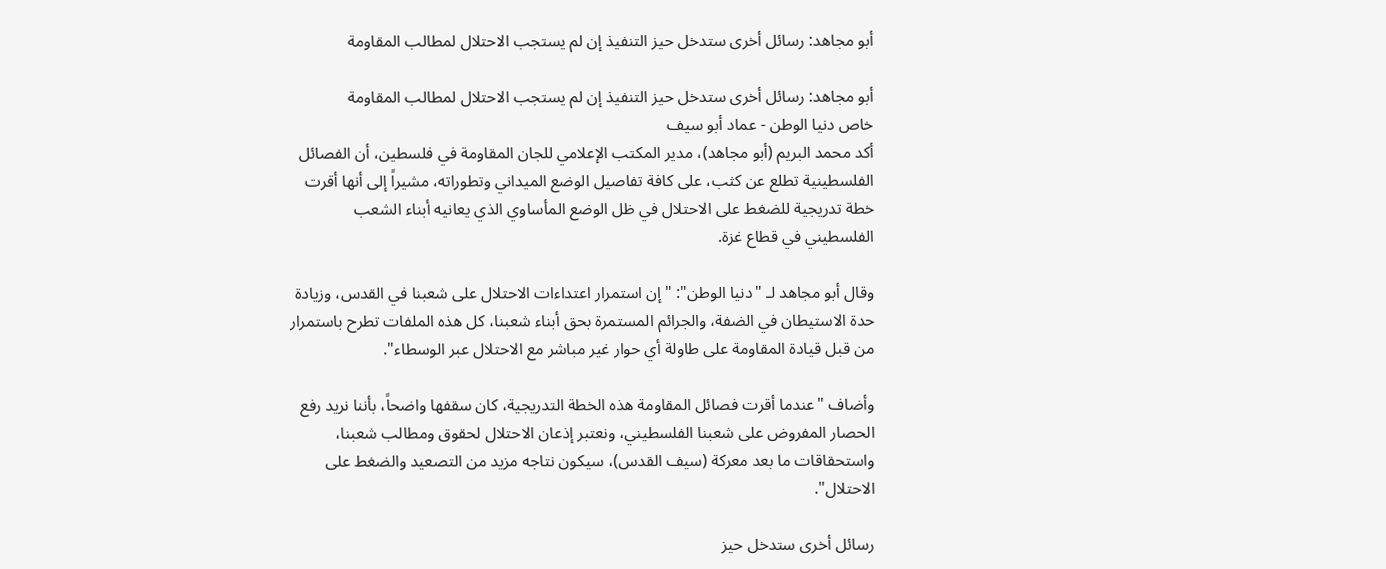أبو مجاهد: رسائل أخرى ستدخل حيز التنفيذ إن لم يستجب الاحتلال لمطالب المقاومة

أبو مجاهد: رسائل أخرى ستدخل حيز التنفيذ إن لم يستجب الاحتلال لمطالب المقاومة
خاص دنيا الوطن - عماد أبو سيف
أكد محمد البريم (أبو مجاهد)، مدير المكتب الإعلامي للجان المقاومة في فلسطين، أن الفصائل الفلسطينية تطلع عن كثب، على كافة تفاصيل الوضع الميداني وتطوراته، مشيراً إلى أنها أقرت خطة تدريجية للضغط على الاحتلال في ظل الوضع المأساوي الذي يعانيه أبناء الشعب الفلسطيني في قطاع غزة.

وقال أبو مجاهد لـ "دنيا الوطن": "إن استمرار اعتداءات الاحتلال على شعبنا في القدس، وزيادة حدة الاستيطان في الضفة، والجرائم المستمرة بحق أبناء شعبنا، كل هذه الملفات تطرح باستمرار من قبل قيادة المقاومة على طاولة أي حوار غير مباشر مع الاحتلال عبر الوسطاء".

وأضاف "عندما أقرت فصائل المقاومة هذه الخطة التدريجية، كان سقفها واضحاً، بأننا نريد رفع الحصار المفروض على شعبنا الفلسطيني، ونعتبر إذعان الاحتلال لحقوق ومطالب شعبنا، واستحقاقات ما بعد معركة (سيف القدس)، سيكون نتاجه مزيد من التصعيد والضغط على الاحتلال".

رسائل أخرى ستدخل حيز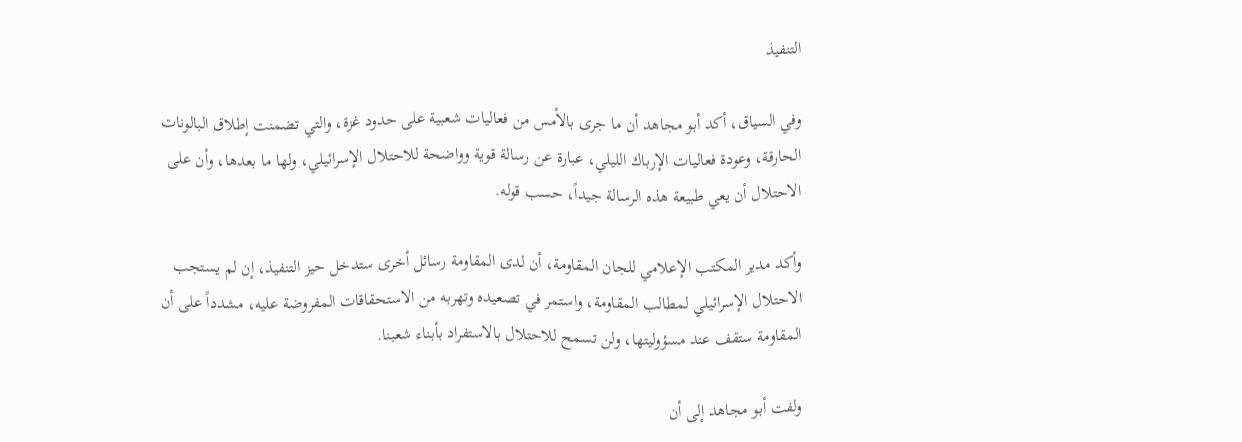التنفيذ

وفي السياق، أكد أبو مجاهد أن ما جرى بالأمس من فعاليات شعبية على حدود غزة، والتي تضمنت إطلاق البالونات الحارقة، وعودة فعاليات الإرباك الليلي، عبارة عن رسالة قوية وواضحة للاحتلال الإسرائيلي، ولها ما بعدها، وأن على الاحتلال أن يعي طبيعة هذه الرسالة جيداً، حسب قوله.

وأكد مدير المكتب الإعلامي للجان المقاومة، أن لدى المقاومة رسائل أخرى ستدخل حيز التنفيذ، إن لم يستجب الاحتلال الإسرائيلي لمطالب المقاومة، واستمر في تصعيده وتهربه من الاستحقاقات المفروضة عليه، مشدداً على أن المقاومة ستقف عند مسؤوليتها، ولن تسمح للاحتلال بالاستفراد بأبناء شعبنا.

ولفت أبو مجاهد إلى أن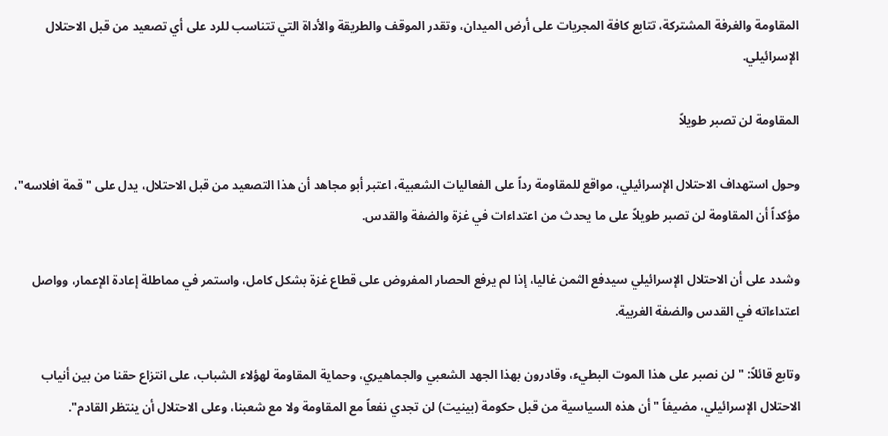المقاومة والغرفة المشتركة، تتابع كافة المجريات على أرض الميدان، وتقدر الموقف والطريقة والأداة التي تتناسب للرد على أي تصعيد من قبل الاحتلال الإسرائيلي.

المقاومة لن تصبر طويلاً

وحول استهداف الاحتلال الإسرائيلي، مواقع للمقاومة رداً على الفعاليات الشعبية، اعتبر أبو مجاهد أن هذا التصعيد من قبل الاحتلال، يدل على "قمة افلاسه"، مؤكداً أن المقاومة لن تصبر طويلاً على ما يحدث من اعتداءات في غزة والضفة والقدس.

وشدد على أن الاحتلال الإسرائيلي سيدفع الثمن غاليا، إذا لم يرفع الحصار المفروض على قطاع غزة بشكل كامل، واستمر في مماطلة إعادة الإعمار، وواصل اعتداءاته في القدس والضفة الغربية.

وتابع قائلاً: "لن نصبر على هذا الموت البطيء، وقادرون بهذا الجهد الشعبي والجماهيري، وحماية المقاومة لهؤلاء الشباب، على انتزاع حقنا من بين أنياب الاحتلال الإسرائيلي، مضيفاً " أن هذه السياسية من قبل حكومة (بينيت) لن تجدي نفعاً مع المقاومة ولا مع شعبنا، وعلى الاحتلال أن ينتظر القادم".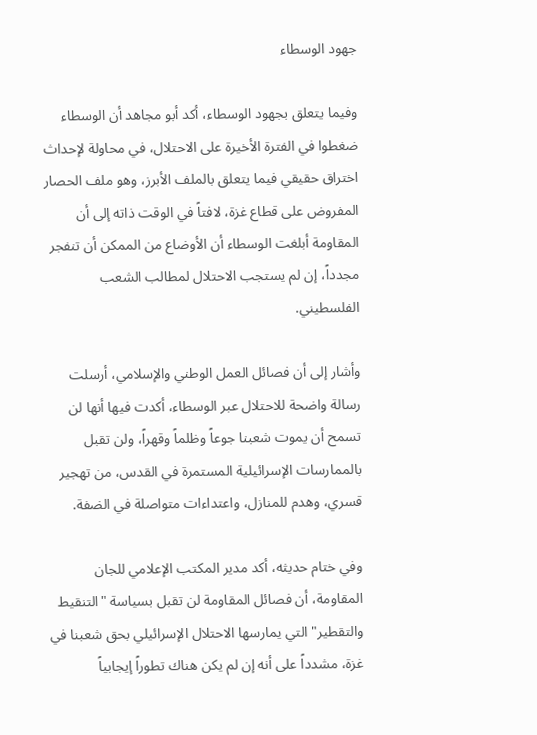جهود الوسطاء

وفيما يتعلق بجهود الوسطاء، أكد أبو مجاهد أن الوسطاء ضغطوا في الفترة الأخيرة على الاحتلال، في محاولة لإحداث اختراق حقيقي فيما يتعلق بالملف الأبرز، وهو ملف الحصار المفروض على قطاع غزة، لافتاً في الوقت ذاته إلى أن المقاومة أبلغت الوسطاء أن الأوضاع من الممكن أن تنفجر مجدداً، إن لم يستجب الاحتلال لمطالب الشعب الفلسطيني.

وأشار إلى أن فصائل العمل الوطني والإسلامي، أرسلت رسالة واضحة للاحتلال عبر الوسطاء، أكدت فيها أنها لن تسمح أن يموت شعبنا جوعاً وظلماً وقهراً، ولن تقبل بالممارسات الإسرائيلية المستمرة في القدس، من تهجير قسري، وهدم للمنازل، واعتداءات متواصلة في الضفة.

وفي ختام حديثه، أكد مدير المكتب الإعلامي للجان المقاومة، أن فصائل المقاومة لن تقبل بسياسة "التنقيط والتقطير" التي يمارسها الاحتلال الإسرائيلي بحق شعبنا في غزة، مشدداً على أنه إن لم يكن هناك تطوراً إيجابياً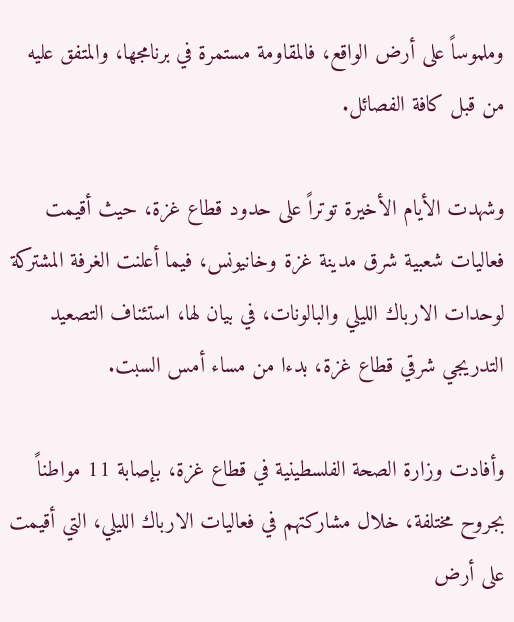وملموساً على أرض الواقع، فالمقاومة مستمرة في برنامجها، والمتفق عليه من قبل كافة الفصائل.

وشهدت الأيام الأخيرة توتراً على حدود قطاع غزة، حيث أقيمت فعاليات شعبية شرق مدينة غزة وخانيونس، فيما أعلنت الغرفة المشتركة لوحدات الارباك الليلي والبالونات، في بيان لها، استئناف التصعيد التدريجي شرقي قطاع غزة، بدءا من مساء أمس السبت.

وأفادت وزارة الصحة الفلسطينية في قطاع غزة، بإصابة 11 مواطناً بجروح مختلفة، خلال مشاركتهم في فعاليات الارباك الليلي، التي أقيمت على أرض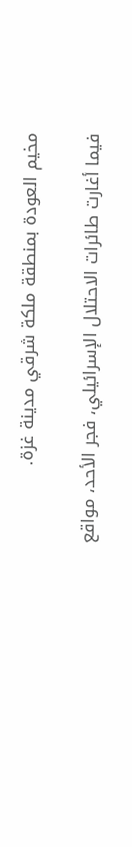مخيم العودة بمنطقة ملكة شرقي مدينة غزة.

فيما أغارت طائرات الاحتلال الإسرائيلي، فجر الأحد، مواقع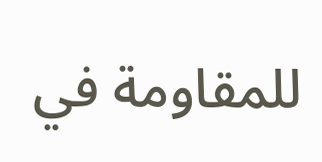للمقاومة في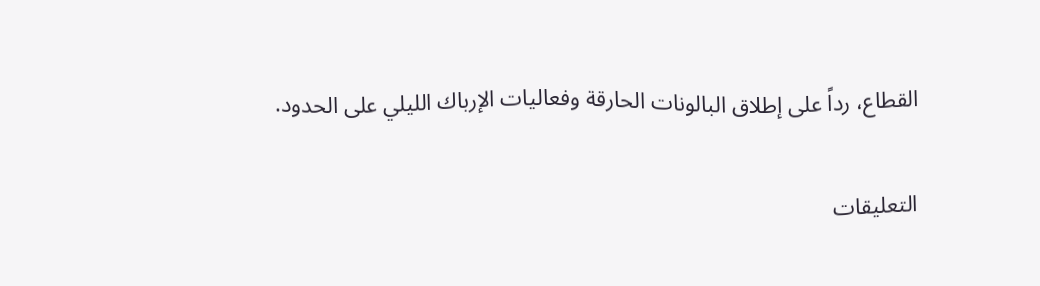القطاع، رداً على إطلاق البالونات الحارقة وفعاليات الإرباك الليلي على الحدود.

التعليقات